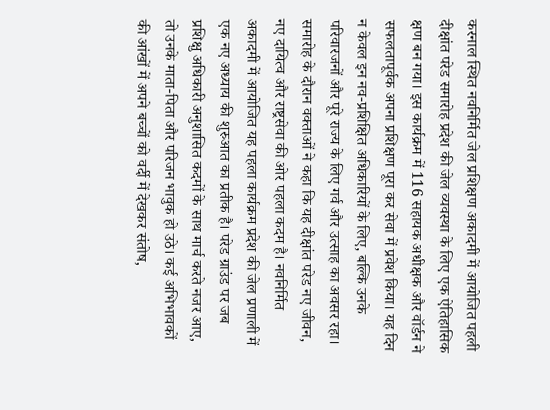करनाल स्थित नवनिर्मित जेल प्रशिक्षण अकादमी में आयोजित पहली दीक्षांत परेड समारोह प्रदेश की जेल व्यवस्था के लिए एक ऐतिहासिक क्षण बन गया। इस कार्यक्रम में 116 सहायक अधीक्षक और वॉर्डन ने सफलतापूर्वक अपना प्रशिक्षण पूरा कर सेवा में प्रवेश किया। यह दिन न केवल इन नव-प्रशिक्षित अधिकारियों के लिए, बल्कि उनके परिवारजनों और पूरे राज्य के लिए गर्व और उत्साह का अवसर रहा।
समारोह के दौरान वक्ताओं ने कहा कि यह दीक्षांत परेड नए जीवन, नए दायित्व और राष्ट्रसेवा की ओर पहला कदम है। नवनिर्मित अकादमी में आयोजित यह पहला कार्यक्रम प्रदेश की जेल प्रणाली में एक नए अध्याय की शुरुआत का प्रतीक है। परेड ग्राउंड पर जब प्रशिक्षु अधिकारी अनुशासित कदमों के साथ मार्च करते नजर आए, तो उनके माता-पिता और परिजन भावुक हो उठे। कई अभिभावकों की आंखों में अपने बच्चों को वर्दी में देखकर संतोष,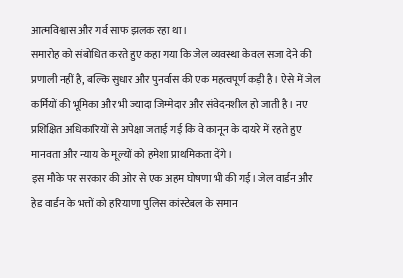आत्मविश्वास और गर्व साफ झलक रहा था।
समारोह को संबोधित करते हुए कहा गया कि जेल व्यवस्था केवल सजा देने की प्रणाली नहीं है, बल्कि सुधार और पुनर्वास की एक महत्वपूर्ण कड़ी है। ऐसे में जेल कर्मियों की भूमिका और भी ज्यादा जिम्मेदार और संवेदनशील हो जाती है। नए प्रशिक्षित अधिकारियों से अपेक्षा जताई गई कि वे कानून के दायरे में रहते हुए मानवता और न्याय के मूल्यों को हमेशा प्राथमिकता देंगे।
इस मौके पर सरकार की ओर से एक अहम घोषणा भी की गई। जेल वार्डन और हेड वार्डन के भत्तों को हरियाणा पुलिस कांस्टेबल के समान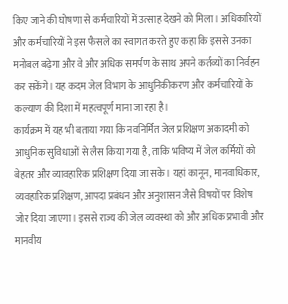किए जाने की घोषणा से कर्मचारियों में उत्साह देखने को मिला। अधिकारियों और कर्मचारियों ने इस फैसले का स्वागत करते हुए कहा कि इससे उनका मनोबल बढ़ेगा और वे और अधिक समर्पण के साथ अपने कर्तव्यों का निर्वहन कर सकेंगे। यह कदम जेल विभाग के आधुनिकीकरण और कर्मचारियों के कल्याण की दिशा में महत्वपूर्ण माना जा रहा है।
कार्यक्रम में यह भी बताया गया कि नवनिर्मित जेल प्रशिक्षण अकादमी को आधुनिक सुविधाओं से लैस किया गया है, ताकि भविष्य में जेल कर्मियों को बेहतर और व्यावहारिक प्रशिक्षण दिया जा सके। यहां कानून, मानवाधिकार, व्यवहारिक प्रशिक्षण, आपदा प्रबंधन और अनुशासन जैसे विषयों पर विशेष जोर दिया जाएगा। इससे राज्य की जेल व्यवस्था को और अधिक प्रभावी और मानवीय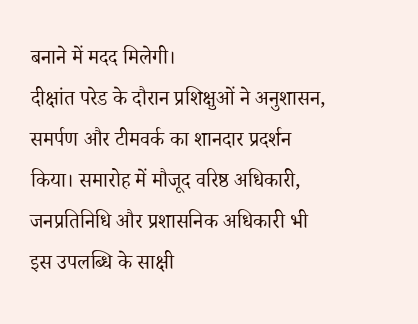बनाने में मदद मिलेगी।
दीक्षांत परेड के दौरान प्रशिक्षुओं ने अनुशासन, समर्पण और टीमवर्क का शानदार प्रदर्शन किया। समारोह में मौजूद वरिष्ठ अधिकारी, जनप्रतिनिधि और प्रशासनिक अधिकारी भी इस उपलब्धि के साक्षी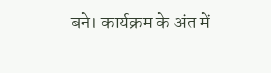बने। कार्यक्रम के अंत में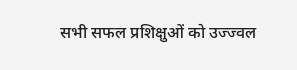सभी सफल प्रशिक्षुओं को उज्ज्वल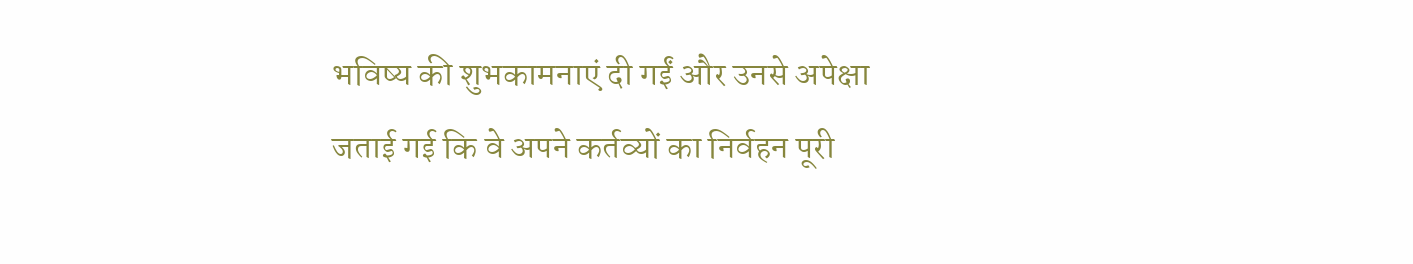भविष्य की शुभकामनाएं दी गईं और उनसे अपेक्षा जताई गई कि वे अपने कर्तव्यों का निर्वहन पूरी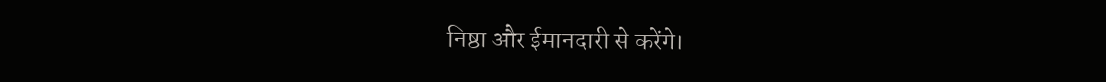निष्ठा और ईमानदारी से करेंगे।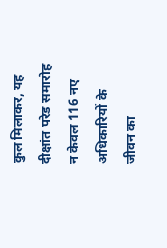कुल मिलाकर, यह दीक्षांत परेड समारोह न केवल 116 नए अधिकारियों के जीवन का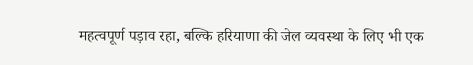महत्वपूर्ण पड़ाव रहा, बल्कि हरियाणा की जेल व्यवस्था के लिए भी एक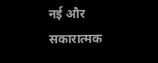नई और सकारात्मक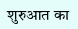शुरुआत का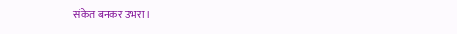संकेत बनकर उभरा।